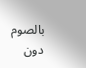بالصوم دون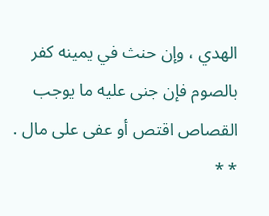الهدي ، وإن حنث في يمينه كفر بالصوم فإن جنى عليه ما يوجب
القصاص اقتص أو عفى على مال .
* *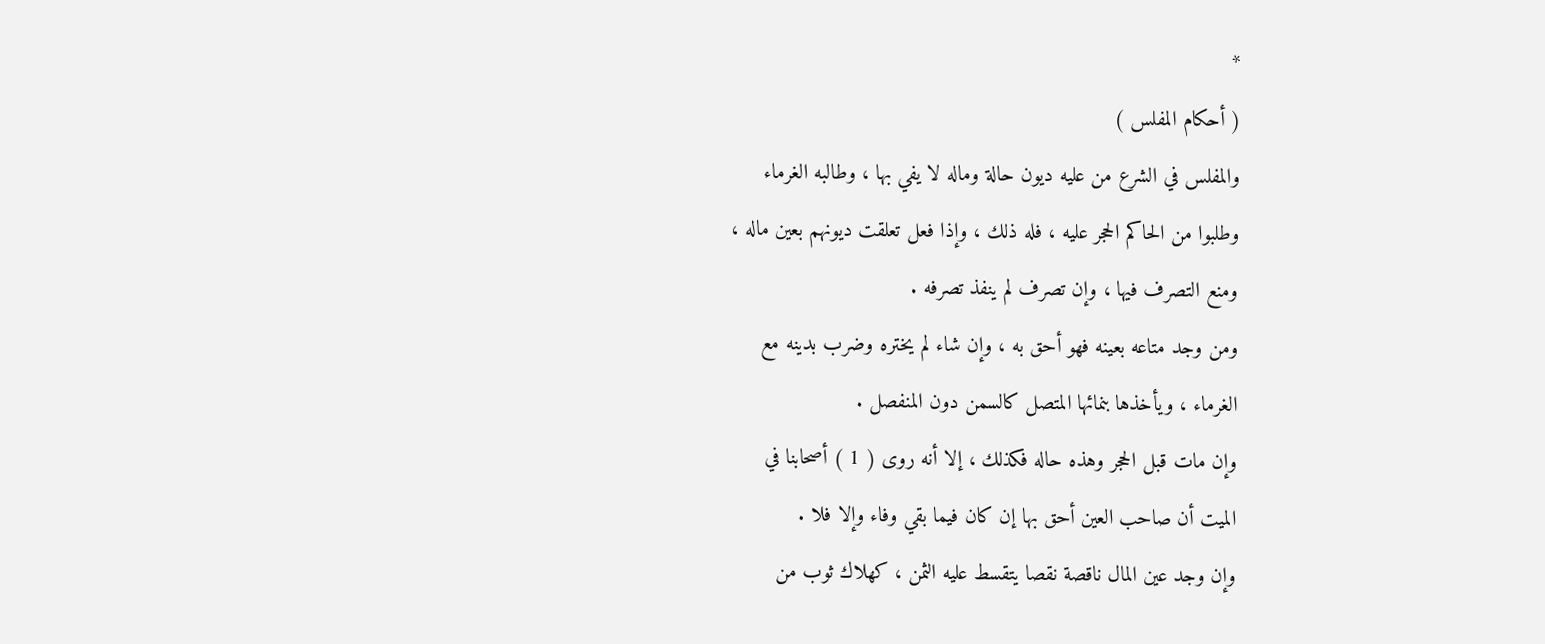*
( أحكام المفلس )
والمفلس في الشرع من عليه ديون حالة وماله لا يفي بها ، وطالبه الغرماء
وطلبوا من الحاكم الحجر عليه ، فله ذلك ، وإذا فعل تعلقت ديونهم بعين ماله ،
ومنع التصرف فيها ، وإن تصرف لم ينفذ تصرفه .
ومن وجد متاعه بعينه فهو أحق به ، وإن شاء لم يختره وضرب بدينه مع
الغرماء ، ويأخذها بنمائها المتصل كالسمن دون المنفصل .
وإن مات قبل الحجر وهذه حاله فكذلك ، إلا أنه روى ( 1 ) أصحابنا في
الميت أن صاحب العين أحق بها إن كان فيما بقي وفاء وإلا فلا .
وإن وجد عين المال ناقصة نقصا يتقسط عليه الثمن ، كهلاك ثوب من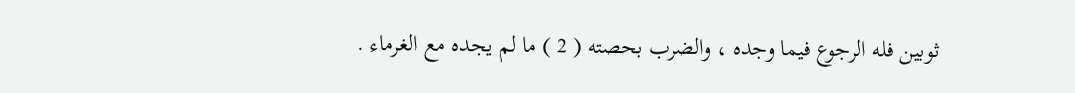ثوبين فله الرجوع فيما وجده ، والضرب بحصته ( 2 ) ما لم يجده مع الغرماء .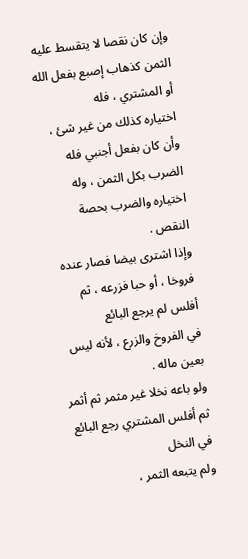وإن كان نقصا لا يتقسط عليه الثمن كذهاب إصبع بفعل الله أو المشتري ، فله
اختياره كذلك من غير شئ ، وأن كان بفعل أجنبي فله الضرب بكل الثمن ، وله
اختياره والضرب بحصة النقص .
وإذا اشترى بيضا فصار عنده فروخا ، أو حبا فزرعه ، ثم أفلس لم يرجع البائع
في الفروخ والزرع ، لأنه ليس بعين ماله .
ولو باعه نخلا غير مثمر ثم أثمر ثم أفلس المشتري رجع البائع في النخل
ولم يتبعه الثمر ،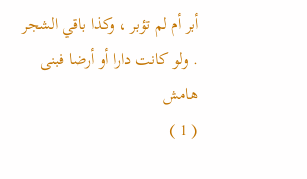أبر أم لم تؤبر ، وكذا باقي الشجر . ولو كانت دارا أو أرضا فبنى
هامش
( 1 )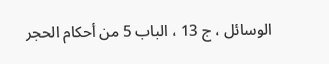الوسائل ، ج 13 ، الباب 5 من أحكام الحجر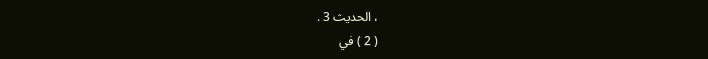، الحديث 3 .
( 2 ) في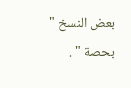بعض النسخ " بحصة " .